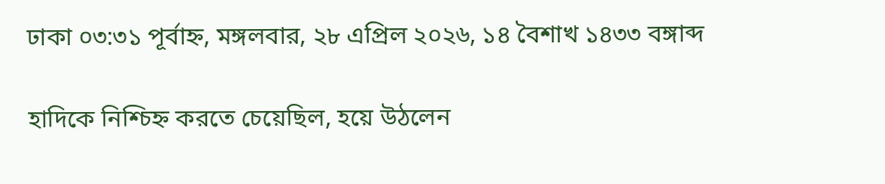ঢাকা ০৩:৩১ পূর্বাহ্ন, মঙ্গলবার, ২৮ এপ্রিল ২০২৬, ১৪ বৈশাখ ১৪৩৩ বঙ্গাব্দ

হাদিকে নিশ্চিহ্ন করতে চেয়েছিল, হয়ে উঠলেন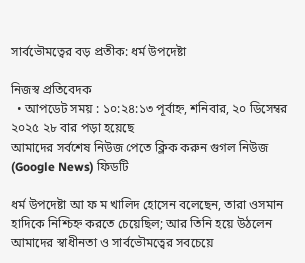সার্বভৌমত্বের বড় প্রতীক: ধর্ম উপদেষ্টা

নিজস্ব প্রতিবেদক
  • আপডেট সময় : ১০:২৪:১৩ পূর্বাহ্ন, শনিবার, ২০ ডিসেম্বর ২০২৫ ২৮ বার পড়া হয়েছে
আমাদের সর্বশেষ নিউজ পেতে ক্লিক করুন গুগল নিউজ (Google News) ফিডটি

ধর্ম উপদেষ্টা আ ফ ম খালিদ হোসেন বলেছেন, তারা ওসমান হাদিকে নিশ্চিহ্ন করতে চেয়েছিল; আর তিনি হয়ে উঠলেন আমাদের স্বাধীনতা ও সার্বভৌমত্বের সবচেয়ে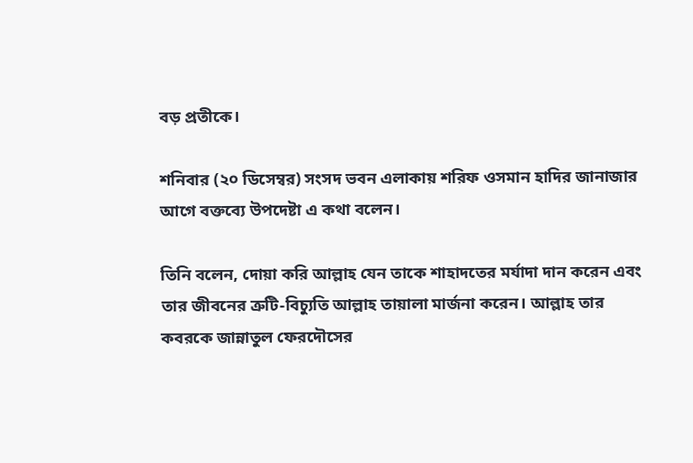বড় প্রতীকে।

শনিবার (২০ ডিসেম্বর) সংসদ ভবন এলাকায় শরিফ ওসমান হাদির জানাজার আগে বক্তব্যে উপদেষ্টা এ কথা বলেন।

তিনি বলেন, দোয়া করি আল্লাহ যেন তাকে শাহাদতের মর্যাদা দান করেন এবং তার জীবনের ত্রুটি-বিচ্যুতি আল্লাহ তায়ালা মার্জনা করেন। আল্লাহ তার কবরকে জান্নাতুল ফেরদৌসের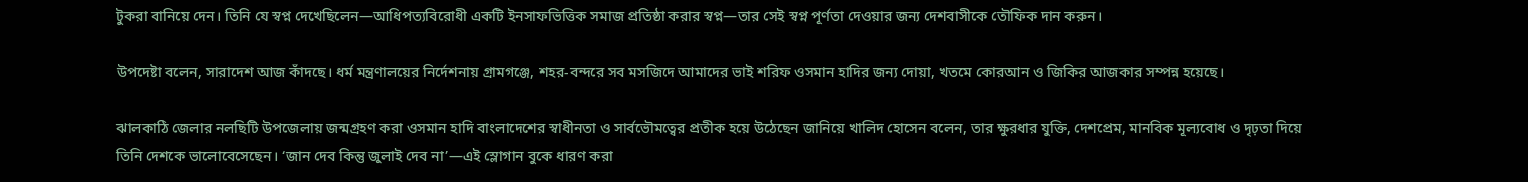টুকরা বানিয়ে দেন। তিনি যে স্বপ্ন দেখেছিলেন—আধিপত্যবিরোধী একটি ইনসাফভিত্তিক সমাজ প্রতিষ্ঠা করার স্বপ্ন—তার সেই স্বপ্ন পূর্ণতা দেওয়ার জন্য দেশবাসীকে তৌফিক দান করুন।

উপদেষ্টা বলেন, সারাদেশ আজ কাঁদছে। ধর্ম মন্ত্রণালয়ের নির্দেশনায় গ্রামগঞ্জে, শহর-বন্দরে সব মসজিদে আমাদের ভাই শরিফ ওসমান হাদির জন্য দোয়া, খতমে কোরআন ও জিকির আজকার সম্পন্ন হয়েছে।

ঝালকাঠি জেলার নলছিটি উপজেলায় জন্মগ্রহণ করা ওসমান হাদি বাংলাদেশের স্বাধীনতা ও সার্বভৌমত্বের প্রতীক হয়ে উঠেছেন জানিয়ে খালিদ হোসেন বলেন, তার ক্ষুরধার যুক্তি, দেশপ্রেম, মানবিক মূল্যবোধ ও দৃঢ়তা দিয়ে তিনি দেশকে ভালোবেসেছেন। ‘জান দেব কিন্তু জুলাই দেব না’—এই স্লোগান বুকে ধারণ করা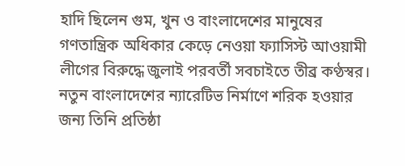হাদি ছিলেন গুম, খুন ও বাংলাদেশের মানুষের গণতান্ত্রিক অধিকার কেড়ে নেওয়া ফ্যাসিস্ট আওয়ামী লীগের বিরুদ্ধে জুলাই পরবর্তী সবচাইতে তীব্র কণ্ঠস্বর। নতুন বাংলাদেশের ন্যারেটিভ নির্মাণে শরিক হওয়ার জন্য তিনি প্রতিষ্ঠা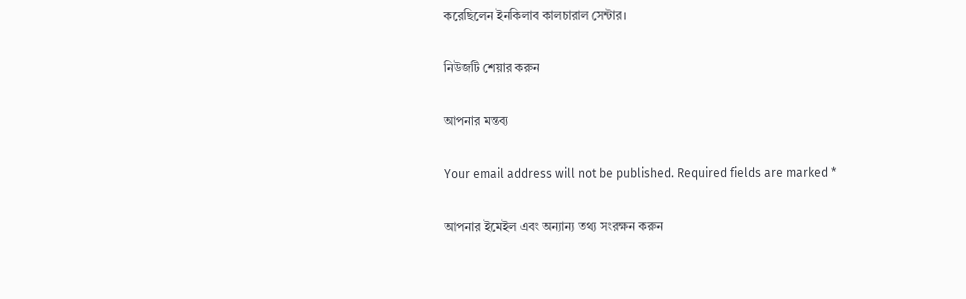করেছিলেন ইনকিলাব কালচারাল সেন্টার।

নিউজটি শেয়ার করুন

আপনার মন্তব্য

Your email address will not be published. Required fields are marked *

আপনার ইমেইল এবং অন্যান্য তথ্য সংরক্ষন করুন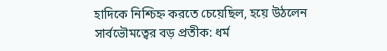হাদিকে নিশ্চিহ্ন করতে চেয়েছিল, হয়ে উঠলেন সার্বভৌমত্বের বড় প্রতীক: ধর্ম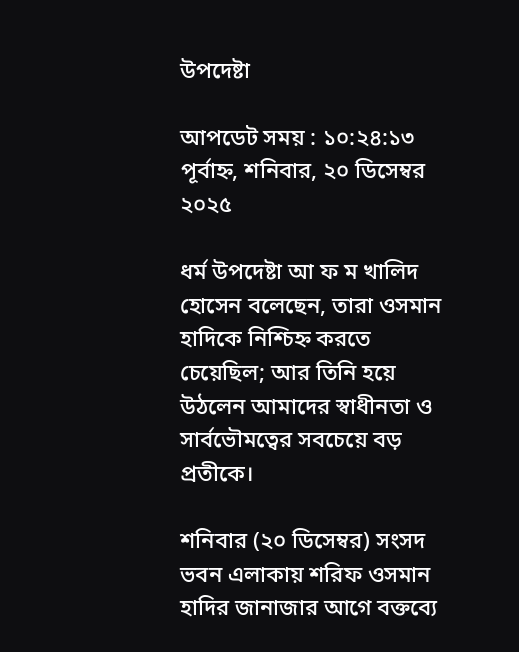উপদেষ্টা

আপডেট সময় : ১০:২৪:১৩ পূর্বাহ্ন, শনিবার, ২০ ডিসেম্বর ২০২৫

ধর্ম উপদেষ্টা আ ফ ম খালিদ হোসেন বলেছেন, তারা ওসমান হাদিকে নিশ্চিহ্ন করতে চেয়েছিল; আর তিনি হয়ে উঠলেন আমাদের স্বাধীনতা ও সার্বভৌমত্বের সবচেয়ে বড় প্রতীকে।

শনিবার (২০ ডিসেম্বর) সংসদ ভবন এলাকায় শরিফ ওসমান হাদির জানাজার আগে বক্তব্যে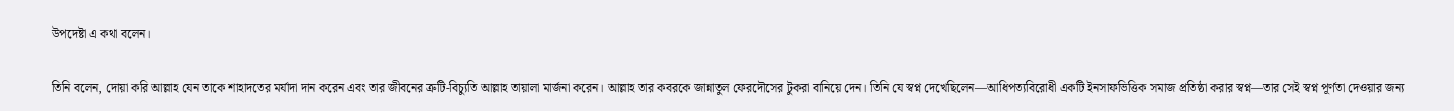উপদেষ্টা এ কথা বলেন।

তিনি বলেন, দোয়া করি আল্লাহ যেন তাকে শাহাদতের মর্যাদা দান করেন এবং তার জীবনের ত্রুটি-বিচ্যুতি আল্লাহ তায়ালা মার্জনা করেন। আল্লাহ তার কবরকে জান্নাতুল ফেরদৌসের টুকরা বানিয়ে দেন। তিনি যে স্বপ্ন দেখেছিলেন—আধিপত্যবিরোধী একটি ইনসাফভিত্তিক সমাজ প্রতিষ্ঠা করার স্বপ্ন—তার সেই স্বপ্ন পূর্ণতা দেওয়ার জন্য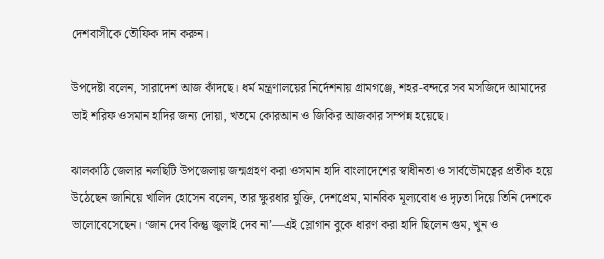দেশবাসীকে তৌফিক দান করুন।

উপদেষ্টা বলেন, সারাদেশ আজ কাঁদছে। ধর্ম মন্ত্রণালয়ের নির্দেশনায় গ্রামগঞ্জে, শহর-বন্দরে সব মসজিদে আমাদের ভাই শরিফ ওসমান হাদির জন্য দোয়া, খতমে কোরআন ও জিকির আজকার সম্পন্ন হয়েছে।

ঝালকাঠি জেলার নলছিটি উপজেলায় জন্মগ্রহণ করা ওসমান হাদি বাংলাদেশের স্বাধীনতা ও সার্বভৌমত্বের প্রতীক হয়ে উঠেছেন জানিয়ে খালিদ হোসেন বলেন, তার ক্ষুরধার যুক্তি, দেশপ্রেম, মানবিক মূল্যবোধ ও দৃঢ়তা দিয়ে তিনি দেশকে ভালোবেসেছেন। ‘জান দেব কিন্তু জুলাই দেব না’—এই স্লোগান বুকে ধারণ করা হাদি ছিলেন গুম, খুন ও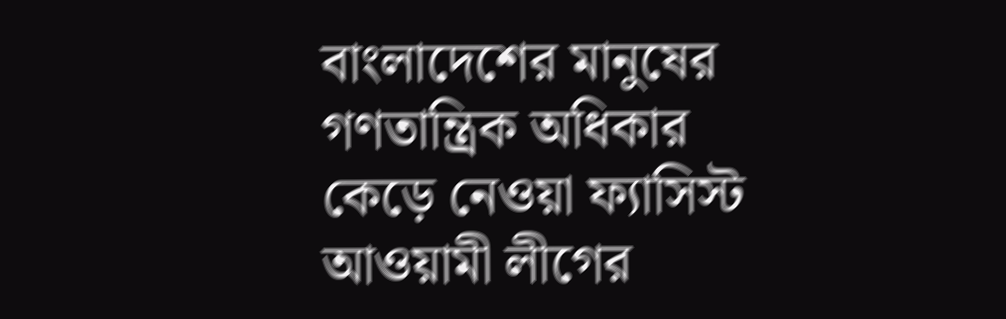বাংলাদেশের মানুষের গণতান্ত্রিক অধিকার কেড়ে নেওয়া ফ্যাসিস্ট আওয়ামী লীগের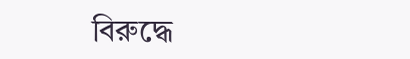বিরুদ্ধে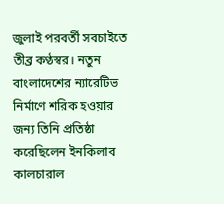জুলাই পরবর্তী সবচাইতে তীব্র কণ্ঠস্বর। নতুন বাংলাদেশের ন্যারেটিভ নির্মাণে শরিক হওয়ার জন্য তিনি প্রতিষ্ঠা করেছিলেন ইনকিলাব কালচারাল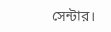সেন্টার।